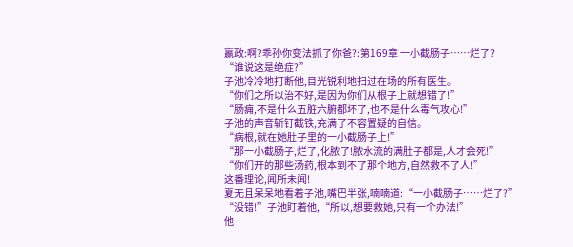嬴政:啊?乖孙你变法抓了你爸?:第169章 一小截肠子……烂了?
“谁说这是绝症?”
子池冷冷地打断他,目光锐利地扫过在场的所有医生。
“你们之所以治不好,是因为你们从根子上就想错了!”
“肠痈,不是什么五脏六腑都坏了,也不是什么毒气攻心!”
子池的声音斩钉截铁,充满了不容置疑的自信。
“病根,就在她肚子里的一小截肠子上!”
“那一小截肠子,烂了,化脓了!脓水流的满肚子都是,人才会死!”
“你们开的那些汤药,根本到不了那个地方,自然救不了人!”
这番理论,闻所未闻!
夏无且呆呆地看着子池,嘴巴半张,喃喃道:“一小截肠子……烂了?”
“没错!”子池盯着他,“所以,想要救她,只有一个办法!”
他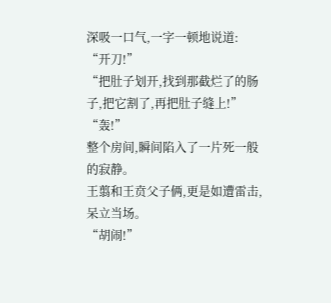深吸一口气,一字一顿地说道:
“开刀!”
“把肚子划开,找到那截烂了的肠子,把它割了,再把肚子缝上!”
“轰!”
整个房间,瞬间陷入了一片死一般的寂静。
王翦和王贲父子俩,更是如遭雷击,呆立当场。
“胡闹!”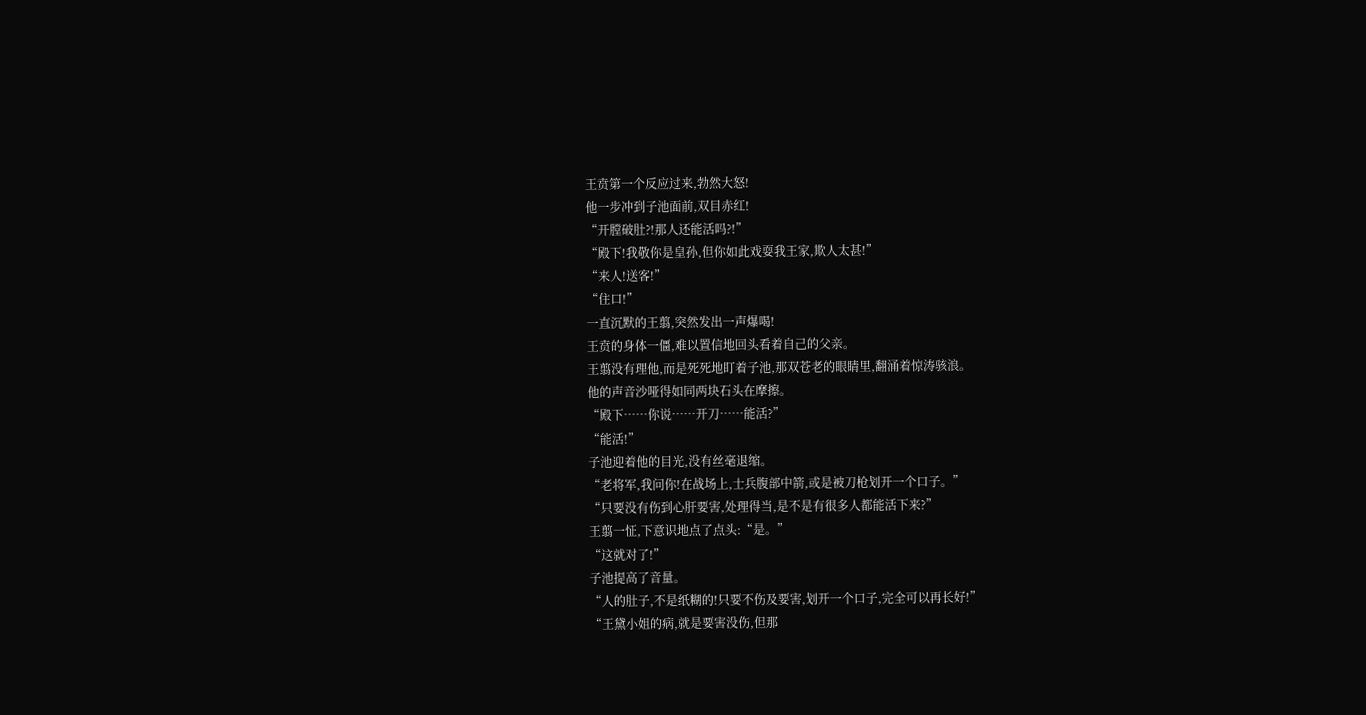王贲第一个反应过来,勃然大怒!
他一步冲到子池面前,双目赤红!
“开膛破肚?!那人还能活吗?!”
“殿下!我敬你是皇孙,但你如此戏耍我王家,欺人太甚!”
“来人!送客!”
“住口!”
一直沉默的王翦,突然发出一声爆喝!
王贲的身体一僵,难以置信地回头看着自己的父亲。
王翦没有理他,而是死死地盯着子池,那双苍老的眼睛里,翻涌着惊涛骇浪。
他的声音沙哑得如同两块石头在摩擦。
“殿下……你说……开刀……能活?”
“能活!”
子池迎着他的目光,没有丝毫退缩。
“老将军,我问你!在战场上,士兵腹部中箭,或是被刀枪划开一个口子。”
“只要没有伤到心肝要害,处理得当,是不是有很多人都能活下来?”
王翦一怔,下意识地点了点头:“是。”
“这就对了!”
子池提高了音量。
“人的肚子,不是纸糊的!只要不伤及要害,划开一个口子,完全可以再长好!”
“王黛小姐的病,就是要害没伤,但那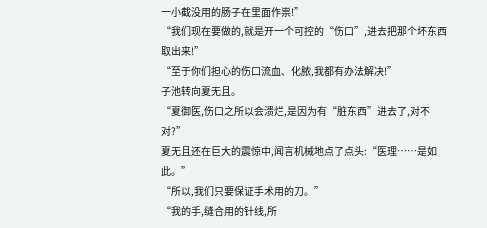一小截没用的肠子在里面作祟!”
“我们现在要做的,就是开一个可控的“伤口”,进去把那个坏东西取出来!”
“至于你们担心的伤口流血、化脓,我都有办法解决!”
子池转向夏无且。
“夏御医,伤口之所以会溃烂,是因为有“脏东西”进去了,对不对?”
夏无且还在巨大的震惊中,闻言机械地点了点头:“医理……是如此。”
“所以,我们只要保证手术用的刀。”
“我的手,缝合用的针线,所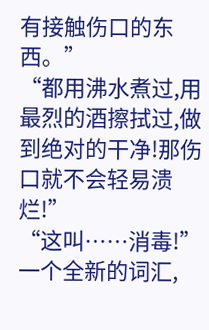有接触伤口的东西。”
“都用沸水煮过,用最烈的酒擦拭过,做到绝对的干净!那伤口就不会轻易溃烂!”
“这叫……消毒!”
一个全新的词汇,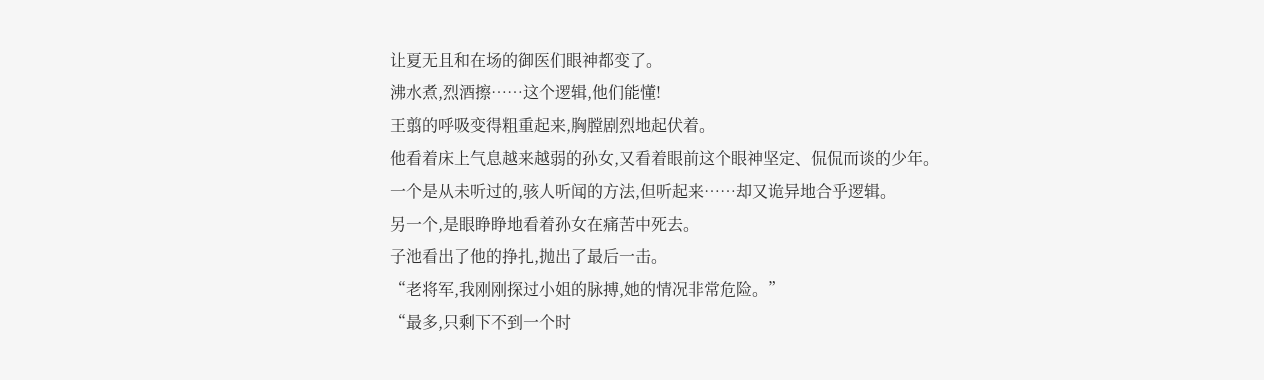让夏无且和在场的御医们眼神都变了。
沸水煮,烈酒擦……这个逻辑,他们能懂!
王翦的呼吸变得粗重起来,胸膛剧烈地起伏着。
他看着床上气息越来越弱的孙女,又看着眼前这个眼神坚定、侃侃而谈的少年。
一个是从未听过的,骇人听闻的方法,但听起来……却又诡异地合乎逻辑。
另一个,是眼睁睁地看着孙女在痛苦中死去。
子池看出了他的挣扎,抛出了最后一击。
“老将军,我刚刚探过小姐的脉搏,她的情况非常危险。”
“最多,只剩下不到一个时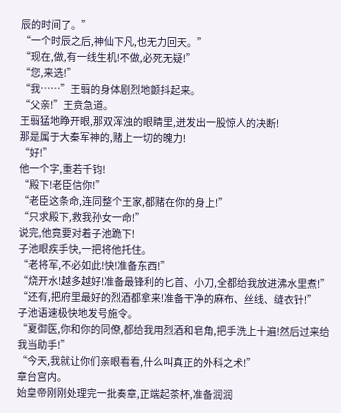辰的时间了。”
“一个时辰之后,神仙下凡,也无力回天。”
“现在,做,有一线生机!不做,必死无疑!”
“您,来选!”
“我……”王翦的身体剧烈地颤抖起来。
“父亲!”王贲急道。
王翦猛地睁开眼,那双浑浊的眼睛里,迸发出一股惊人的决断!
那是属于大秦军神的,赌上一切的魄力!
“好!”
他一个字,重若千钧!
“殿下!老臣信你!”
“老臣这条命,连同整个王家,都赌在你的身上!”
“只求殿下,救我孙女一命!”
说完,他竟要对着子池跪下!
子池眼疾手快,一把将他托住。
“老将军,不必如此!快!准备东西!”
“烧开水!越多越好!准备最锋利的匕首、小刀,全都给我放进沸水里煮!”
“还有,把府里最好的烈酒都拿来!准备干净的麻布、丝线、缝衣针!”
子池语速极快地发号施令。
“夏御医,你和你的同僚,都给我用烈酒和皂角,把手洗上十遍!然后过来给我当助手!”
“今天,我就让你们亲眼看看,什么叫真正的外科之术!”
章台宫内。
始皇帝刚刚处理完一批奏章,正端起茶杯,准备润润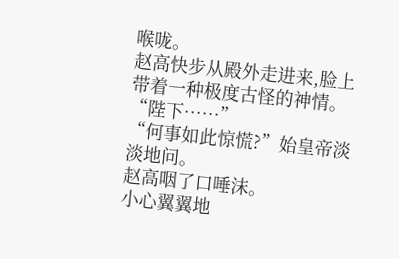喉咙。
赵高快步从殿外走进来,脸上带着一种极度古怪的神情。
“陛下……”
“何事如此惊慌?”始皇帝淡淡地问。
赵高咽了口唾沫。
小心翼翼地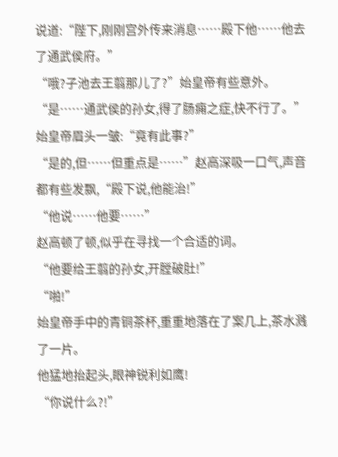说道:“陛下,刚刚宫外传来消息……殿下他……他去了通武侯府。”
“哦?子池去王翦那儿了?”始皇帝有些意外。
“是……通武侯的孙女,得了肠痈之症,快不行了。”
始皇帝眉头一皱:“竟有此事?”
“是的,但……但重点是……”赵高深吸一口气,声音都有些发飘,“殿下说,他能治!”
“他说……他要……”
赵高顿了顿,似乎在寻找一个合适的词。
“他要给王翦的孙女,开膛破肚!”
“啪!”
始皇帝手中的青铜茶杯,重重地落在了案几上,茶水溅了一片。
他猛地抬起头,眼神锐利如鹰!
“你说什么?!”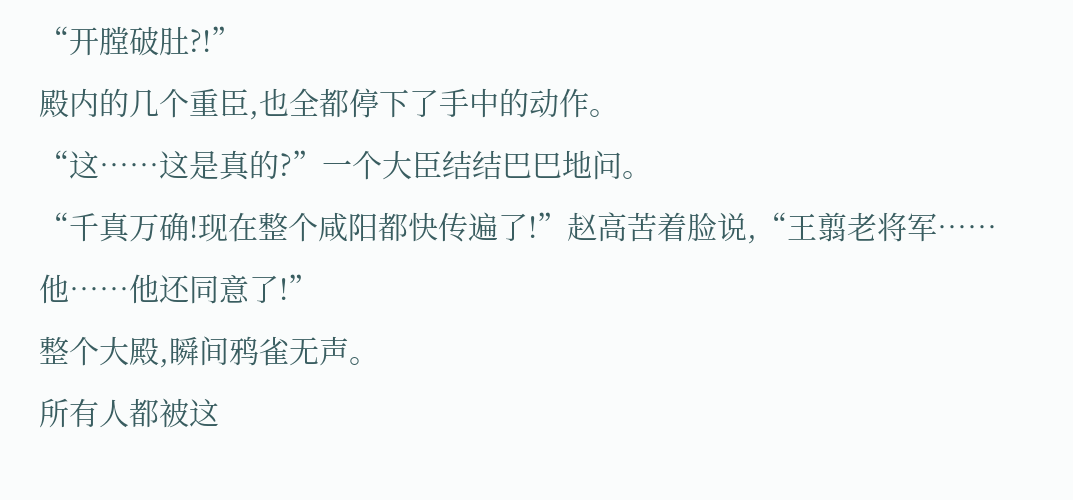“开膛破肚?!”
殿内的几个重臣,也全都停下了手中的动作。
“这……这是真的?”一个大臣结结巴巴地问。
“千真万确!现在整个咸阳都快传遍了!”赵高苦着脸说,“王翦老将军……他……他还同意了!”
整个大殿,瞬间鸦雀无声。
所有人都被这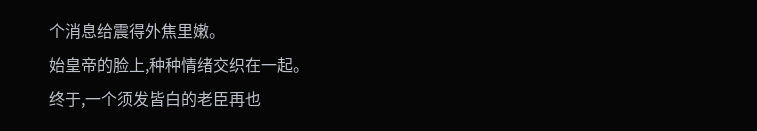个消息给震得外焦里嫩。
始皇帝的脸上,种种情绪交织在一起。
终于,一个须发皆白的老臣再也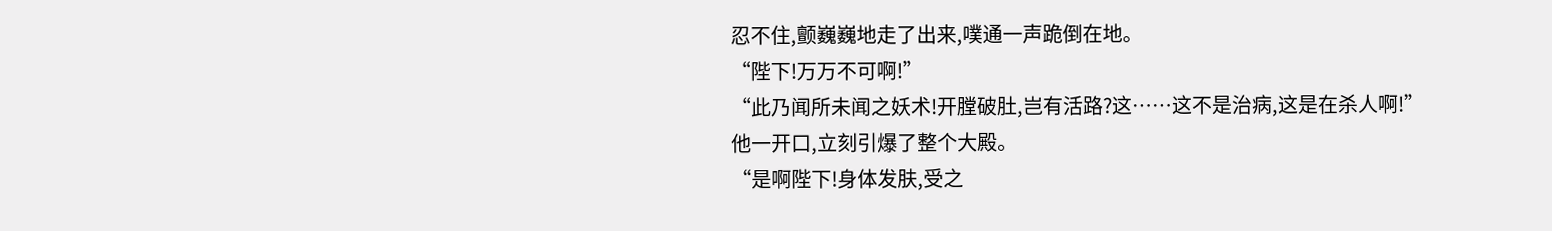忍不住,颤巍巍地走了出来,噗通一声跪倒在地。
“陛下!万万不可啊!”
“此乃闻所未闻之妖术!开膛破肚,岂有活路?这……这不是治病,这是在杀人啊!”
他一开口,立刻引爆了整个大殿。
“是啊陛下!身体发肤,受之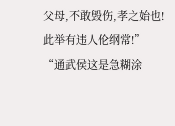父母,不敢毁伤,孝之始也!此举有违人伦纲常!”
“通武侯这是急糊涂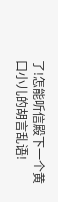了!怎能听信殿下一个黄口小儿的胡言乱语!